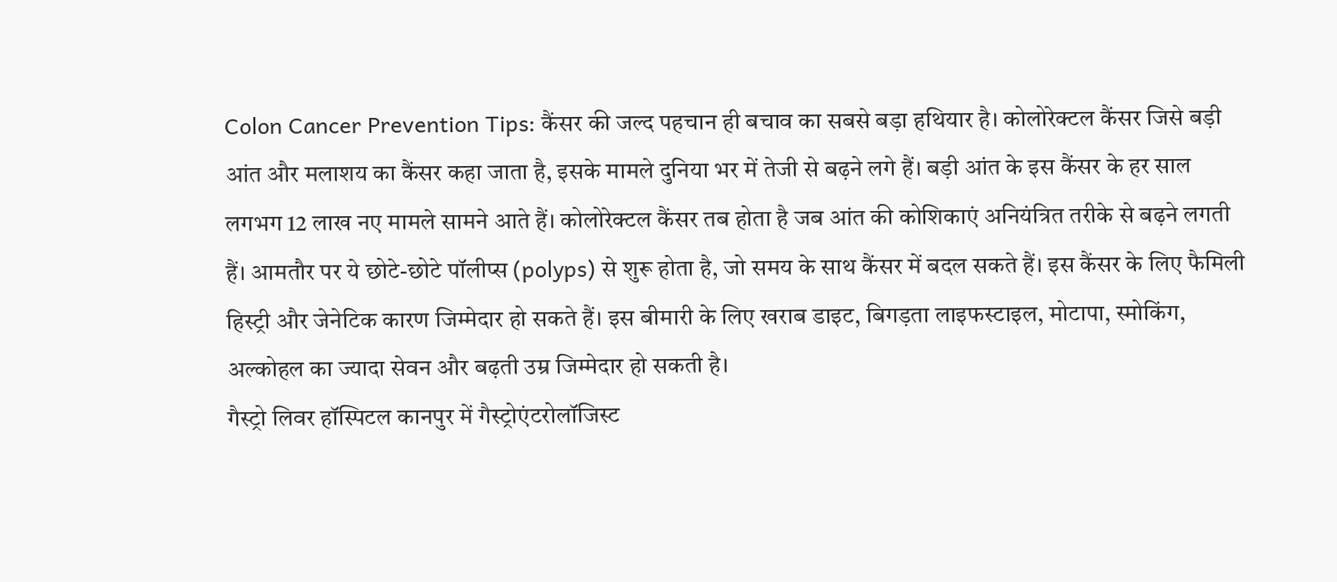Colon Cancer Prevention Tips: कैंसर की जल्द पहचान ही बचाव का सबसे बड़ा हथियार है। कोलोरेक्टल कैंसर जिसे बड़ी आंत और मलाशय का कैंसर कहा जाता है, इसके मामले दुनिया भर में तेजी से बढ़ने लगे हैं। बड़ी आंत के इस कैंसर के हर साल लगभग 12 लाख नए मामले सामने आते हैं। कोलोरेक्टल कैंसर तब होता है जब आंत की कोशिकाएं अनियंत्रित तरीके से बढ़ने लगती हैं। आमतौर पर ये छोटे-छोटे पॉलीप्स (polyps) से शुरू होता है, जो समय के साथ कैंसर में बदल सकते हैं। इस कैंसर के लिए फैमिली हिस्ट्री और जेनेटिक कारण जिम्मेदार हो सकते हैं। इस बीमारी के लिए खराब डाइट, बिगड़ता लाइफस्टाइल, मोटापा, स्मोकिंग, अल्कोहल का ज्यादा सेवन और बढ़ती उम्र जिम्मेदार हो सकती है।
गैस्ट्रो लिवर हॉस्पिटल कानपुर में गैस्ट्रोएंटरोलॉजिस्ट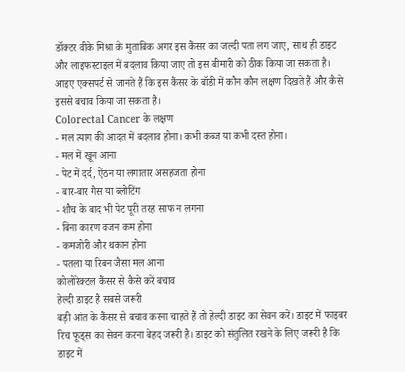डॉक्टर वीके मिश्रा के मुताबिक अगर इस कैंसर का जल्दी पता लग जाए, साथ ही डाइट और लाइफस्टाइल में बदलाव किया जाए तो इस बीमारी को ठीक किया जा सकता है। आइए एक्सपर्ट से जानते हैं कि इस कैंसर के बॉडी में कौन कौन लक्षण दिखते हैं और कैसे इससे बचाव किया जा सकता है।
Colorectal Cancer के लक्षण
- मल त्याग की आदत में बदलाव होना। कभी कब्ज या कभी दस्त होना।
- मल में खून आना
- पेट में दर्द, ऐंठन या लगातार असहजता होना
- बार-बार गैस या ब्लोटिंग
- शौच के बाद भी पेट पूरी तरह साफ न लगना
- बिना कारण वजन कम होना
- कमजोरी और थकान होना
- पतला या रिबन जैसा मल आना
कोलोरेक्टल कैंसर से कैसे करें बचाव
हेल्दी डाइट है सबसे जरूरी
बड़ी आंत के कैंसर से बचाव करना चाहते हैं तो हेल्दी डाइट का सेवन करें। डाइट में फाइबर रिच फूड्स का सेवन करना बेहद जरूरी है। डाइट को संतुलित रखने के लिए जरूरी है कि डाइट में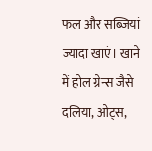फल और सब्जियां ज्यादा खाएं। खाने में होल ग्रेन्स जैसे दलिया, ओट्स,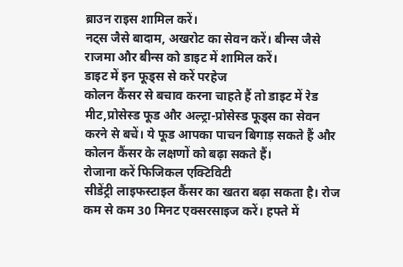ब्राउन राइस शामिल करें।
नट्स जैसे बादाम, अखरोट का सेवन करें। बीन्स जैसे राजमा और बीन्स को डाइट में शामिल करें।
डाइट में इन फूड्स से करें परहेज
कोलन कैंसर से बचाव करना चाहते हैं तो डाइट में रेड मीट,प्रोसेस्ड फूड और अल्ट्रा-प्रोसेस्ड फूड्स का सेवन करने से बचें। ये फूड आपका पाचन बिगाड़ सकते हैं और कोलन कैंसर के लक्षणों को बढ़ा सकते हैं।
रोजाना करें फिजिकल एक्टिविटी
सीडेंट्री लाइफस्टाइल कैंसर का खतरा बढ़ा सकता है। रोज कम से कम 30 मिनट एक्सरसाइज करें। हफ्ते में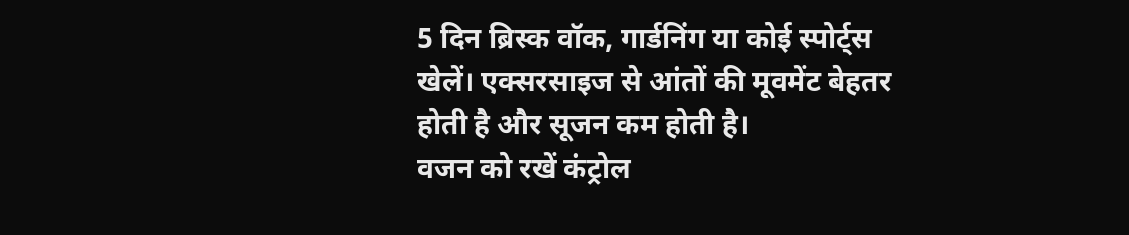5 दिन ब्रिस्क वॉक, गार्डनिंग या कोई स्पोर्ट्स खेलें। एक्सरसाइज से आंतों की मूवमेंट बेहतर होती है और सूजन कम होती है।
वजन को रखें कंट्रोल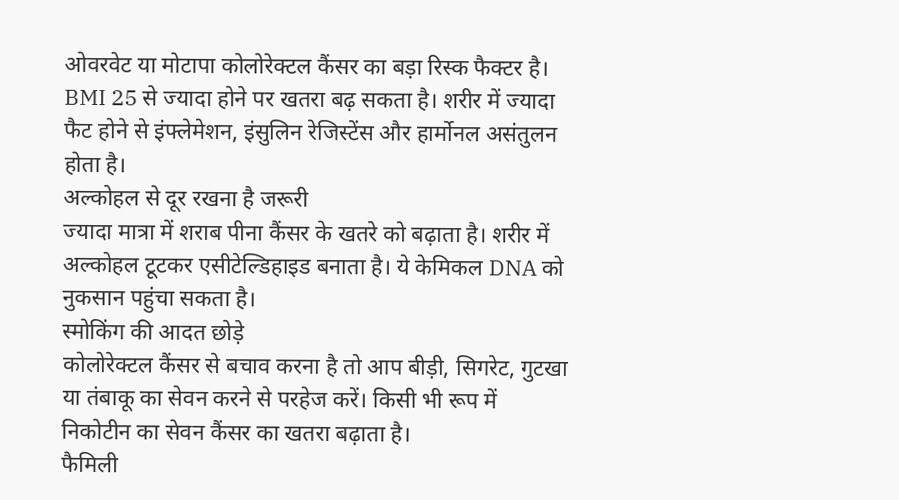ओवरवेट या मोटापा कोलोरेक्टल कैंसर का बड़ा रिस्क फैक्टर है। BMI 25 से ज्यादा होने पर खतरा बढ़ सकता है। शरीर में ज्यादा फैट होने से इंफ्लेमेशन, इंसुलिन रेजिस्टेंस और हार्मोनल असंतुलन होता है।
अल्कोहल से दूर रखना है जरूरी
ज्यादा मात्रा में शराब पीना कैंसर के खतरे को बढ़ाता है। शरीर में अल्कोहल टूटकर एसीटेल्डिहाइड बनाता है। ये केमिकल DNA को नुकसान पहुंचा सकता है।
स्मोकिंग की आदत छोड़े
कोलोरेक्टल कैंसर से बचाव करना है तो आप बीड़ी, सिगरेट, गुटखा या तंबाकू का सेवन करने से परहेज करें। किसी भी रूप में निकोटीन का सेवन कैंसर का खतरा बढ़ाता है।
फैमिली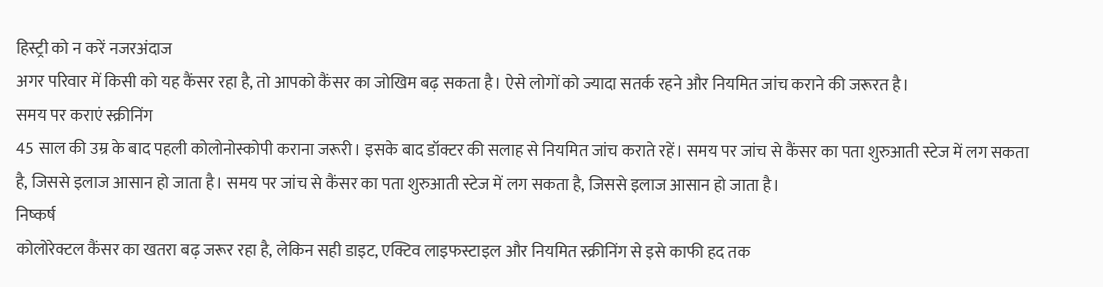हिस्ट्री को न करें नजरअंदाज
अगर परिवार में किसी को यह कैंसर रहा है, तो आपको कैंसर का जोखिम बढ़ सकता है। ऐसे लोगों को ज्यादा सतर्क रहने और नियमित जांच कराने की जरूरत है।
समय पर कराएं स्क्रीनिंग
45 साल की उम्र के बाद पहली कोलोनोस्कोपी कराना जरूरी। इसके बाद डॉक्टर की सलाह से नियमित जांच कराते रहें। समय पर जांच से कैंसर का पता शुरुआती स्टेज में लग सकता है, जिससे इलाज आसान हो जाता है। समय पर जांच से कैंसर का पता शुरुआती स्टेज में लग सकता है, जिससे इलाज आसान हो जाता है।
निष्कर्ष
कोलोरेक्टल कैंसर का खतरा बढ़ जरूर रहा है, लेकिन सही डाइट, एक्टिव लाइफस्टाइल और नियमित स्क्रीनिंग से इसे काफी हद तक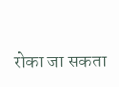रोका जा सकता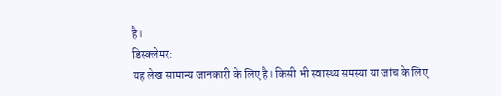है।
डिस्क्लेमर:
यह लेख सामान्य जानकारी के लिए है। किसी भी स्वास्थ्य समस्या या जांच के लिए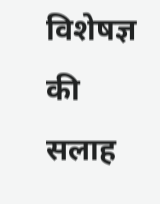विशेषज्ञ की सलाह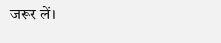जरूर लें।